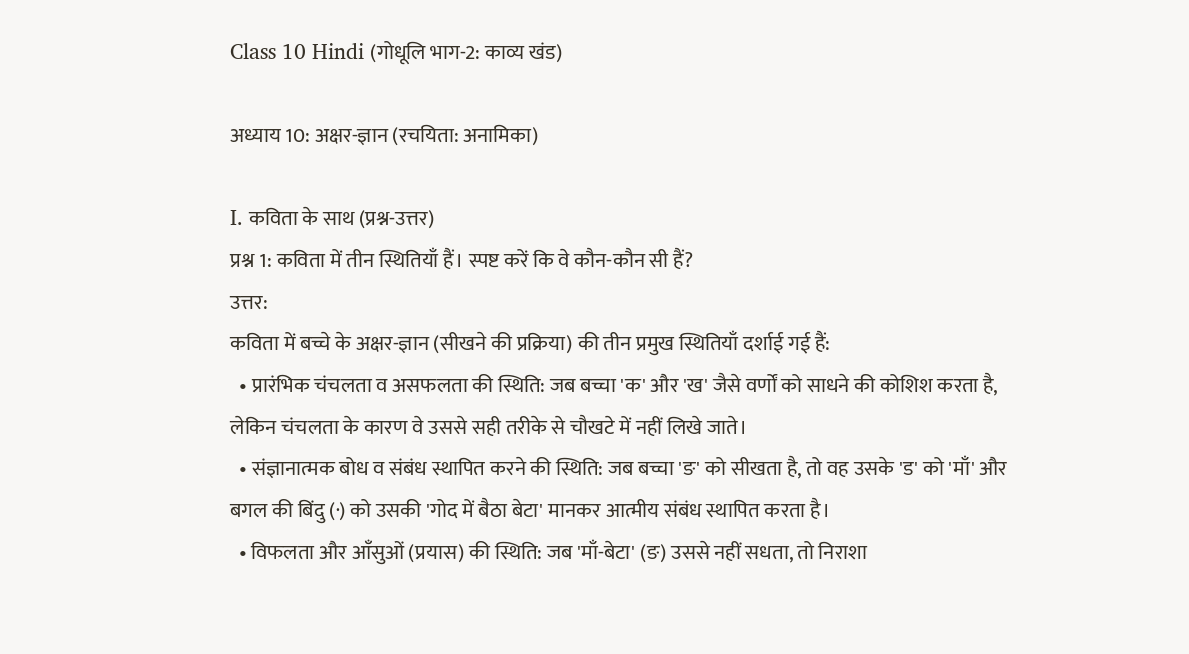Class 10 Hindi (गोधूलि भाग-2: काव्य खंड)

अध्याय 10: अक्षर-ज्ञान (रचयिता: अनामिका)

I. कविता के साथ (प्रश्न-उत्तर)
प्रश्न 1: कविता में तीन स्थितियाँ हैं। स्पष्ट करें कि वे कौन-कौन सी हैं?
उत्तर:
कविता में बच्चे के अक्षर-ज्ञान (सीखने की प्रक्रिया) की तीन प्रमुख स्थितियाँ दर्शाई गई हैं:
  • प्रारंभिक चंचलता व असफलता की स्थिति: जब बच्चा 'क' और 'ख' जैसे वर्णों को साधने की कोशिश करता है, लेकिन चंचलता के कारण वे उससे सही तरीके से चौखटे में नहीं लिखे जाते।
  • संज्ञानात्मक बोध व संबंध स्थापित करने की स्थिति: जब बच्चा 'ङ' को सीखता है, तो वह उसके 'ड' को 'माँ' और बगल की बिंदु (·) को उसकी 'गोद में बैठा बेटा' मानकर आत्मीय संबंध स्थापित करता है।
  • विफलता और आँसुओं (प्रयास) की स्थिति: जब 'माँ-बेटा' (ङ) उससे नहीं सधता, तो निराशा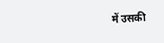में उसकी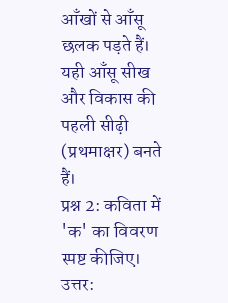आँखों से आँसू छलक पड़ते हैं। यही आँसू सीख और विकास की पहली सीढ़ी (प्रथमाक्षर) बनते हैं।
प्रश्न 2: कविता में 'क' का विवरण स्पष्ट कीजिए।
उत्तर: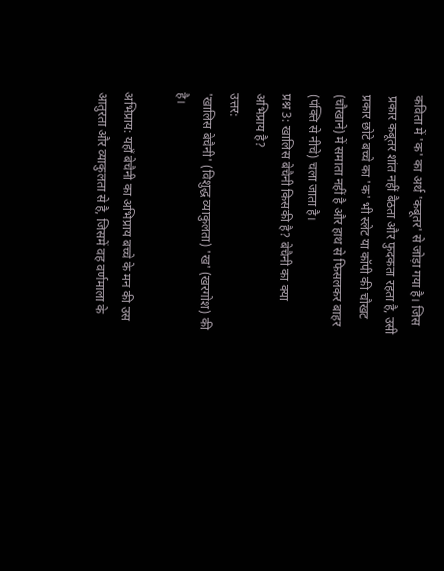कविता में 'क' का अर्थ 'कबूतर' से जोड़ा गया है। जिस प्रकार कबूतर शांत नहीं बैठता और फुदकता रहता है, उसी प्रकार छोटे बच्चे का 'क' भी स्लेट या कॉपी की चौखट (चौखाने) में समाता नहीं है और हाथ से फिसलकर बाहर (पंक्ति से नीचे) चला जाता है।
प्रश्न 3: खालिस बेचैनी किसकी है? बेचैनी का क्या अभिप्राय है?
उत्तर:
'खालिस बेचैनी' (विशुद्ध व्याकुलता) 'ख' (खरगोश) की है।

अभिप्राय: यहाँ बेचैनी का अभिप्राय बच्चे के मन की उस आतुरता और व्याकुलता से है, जिसमें वह वर्णमाला के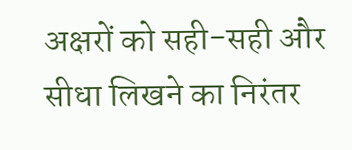अक्षरों को सही-सही और सीधा लिखने का निरंतर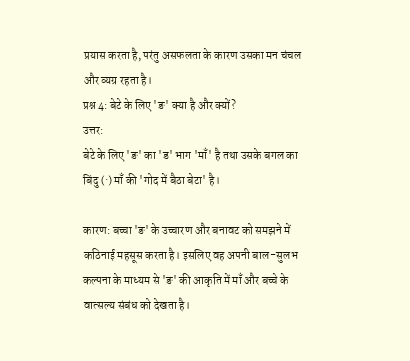प्रयास करता है, परंतु असफलता के कारण उसका मन चंचल और व्यग्र रहता है।
प्रश्न 4: बेटे के लिए 'ङ' क्या है और क्यों?
उत्तर:
बेटे के लिए 'ङ' का 'ड' भाग 'माँ' है तथा उसके बगल का बिंदु (·) माँ की 'गोद में बैठा बेटा' है।

कारण: बच्चा 'ङ' के उच्चारण और बनावट को समझने में कठिनाई महसूस करता है। इसलिए वह अपनी बाल-सुलभ कल्पना के माध्यम से 'ङ' की आकृति में माँ और बच्चे के वात्सल्य संबंध को देखता है।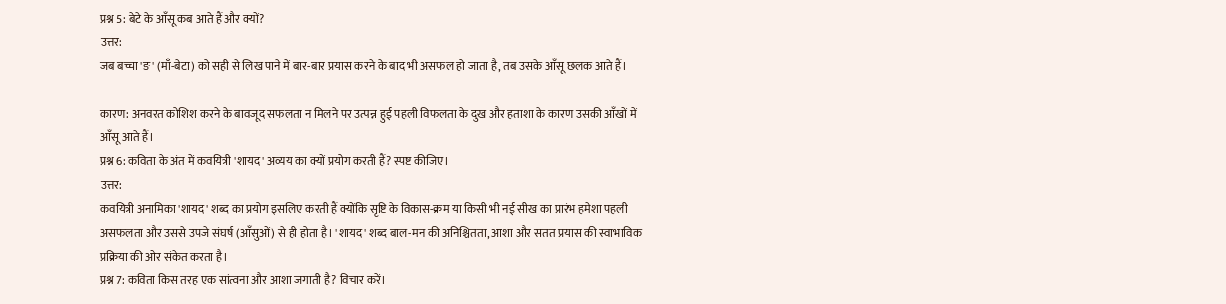प्रश्न 5: बेटे के आँसू कब आते हैं और क्यों?
उत्तर:
जब बच्चा 'ङ' (माँ-बेटा) को सही से लिख पाने में बार-बार प्रयास करने के बाद भी असफल हो जाता है, तब उसके आँसू छलक आते हैं।

कारण: अनवरत कोशिश करने के बावजूद सफलता न मिलने पर उत्पन्न हुई पहली विफलता के दुख और हताशा के कारण उसकी आँखों में आँसू आते हैं।
प्रश्न 6: कविता के अंत में कवयित्री 'शायद' अव्यय का क्यों प्रयोग करती हैं? स्पष्ट कीजिए।
उत्तर:
कवयित्री अनामिका 'शायद' शब्द का प्रयोग इसलिए करती हैं क्योंकि सृष्टि के विकास-क्रम या किसी भी नई सीख का प्रारंभ हमेशा पहली असफलता और उससे उपजे संघर्ष (आँसुओं) से ही होता है। 'शायद' शब्द बाल-मन की अनिश्चितता, आशा और सतत प्रयास की स्वाभाविक प्रक्रिया की ओर संकेत करता है।
प्रश्न 7: कविता किस तरह एक सांत्वना और आशा जगाती है? विचार करें।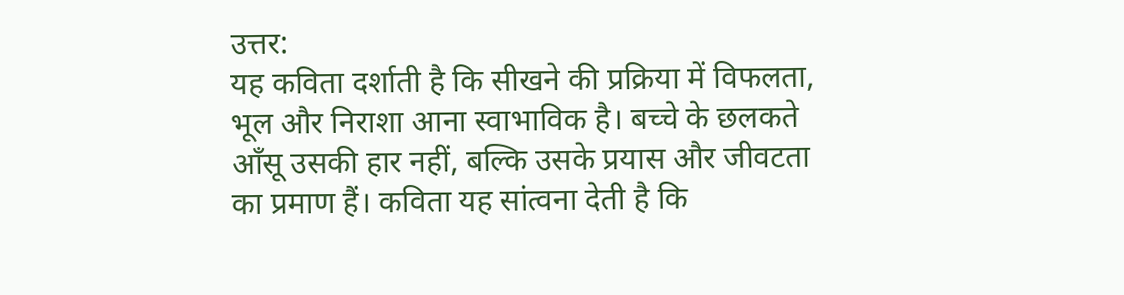उत्तर:
यह कविता दर्शाती है कि सीखने की प्रक्रिया में विफलता, भूल और निराशा आना स्वाभाविक है। बच्चे के छलकते आँसू उसकी हार नहीं, बल्कि उसके प्रयास और जीवटता का प्रमाण हैं। कविता यह सांत्वना देती है कि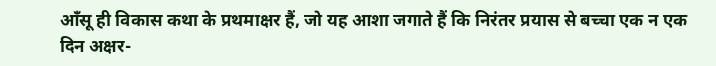आँसू ही विकास कथा के प्रथमाक्षर हैं, जो यह आशा जगाते हैं कि निरंतर प्रयास से बच्चा एक न एक दिन अक्षर-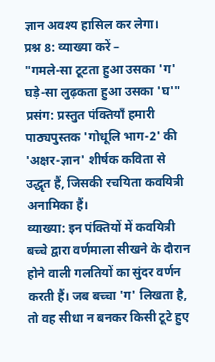ज्ञान अवश्य हासिल कर लेगा।
प्रश्न 8: व्याख्या करें –
"गमले-सा टूटता हुआ उसका 'ग'
घड़े-सा लुढ़कता हुआ उसका 'घ'"
प्रसंग: प्रस्तुत पंक्तियाँ हमारी पाठ्यपुस्तक 'गोधूलि भाग-2' की 'अक्षर-ज्ञान' शीर्षक कविता से उद्धृत हैं, जिसकी रचयिता कवयित्री अनामिका हैं।
व्याख्या: इन पंक्तियों में कवयित्री बच्चे द्वारा वर्णमाला सीखने के दौरान होने वाली गलतियों का सुंदर वर्णन करती हैं। जब बच्चा 'ग' लिखता है, तो वह सीधा न बनकर किसी टूटे हुए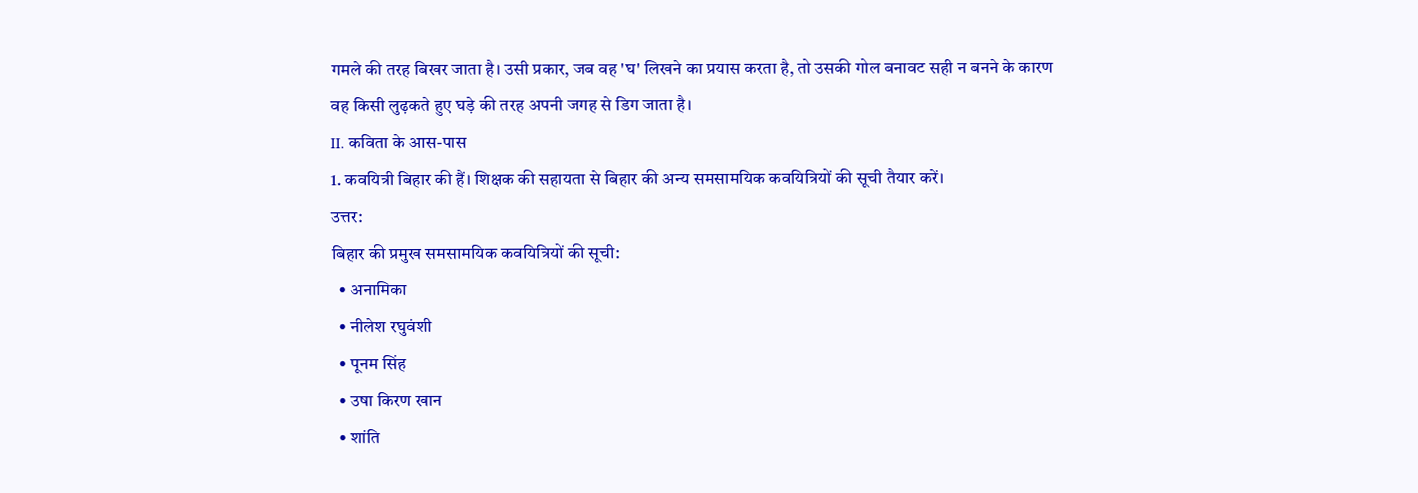गमले की तरह बिखर जाता है। उसी प्रकार, जब वह 'घ' लिखने का प्रयास करता है, तो उसकी गोल बनावट सही न बनने के कारण वह किसी लुढ़कते हुए घड़े की तरह अपनी जगह से डिग जाता है।
II. कविता के आस-पास
1. कवयित्री बिहार की हैं। शिक्षक की सहायता से बिहार की अन्य समसामयिक कवयित्रियों की सूची तैयार करें।
उत्तर:
बिहार की प्रमुख समसामयिक कवयित्रियों की सूची:
  • अनामिका
  • नीलेश रघुवंशी
  • पूनम सिंह
  • उषा किरण खान
  • शांति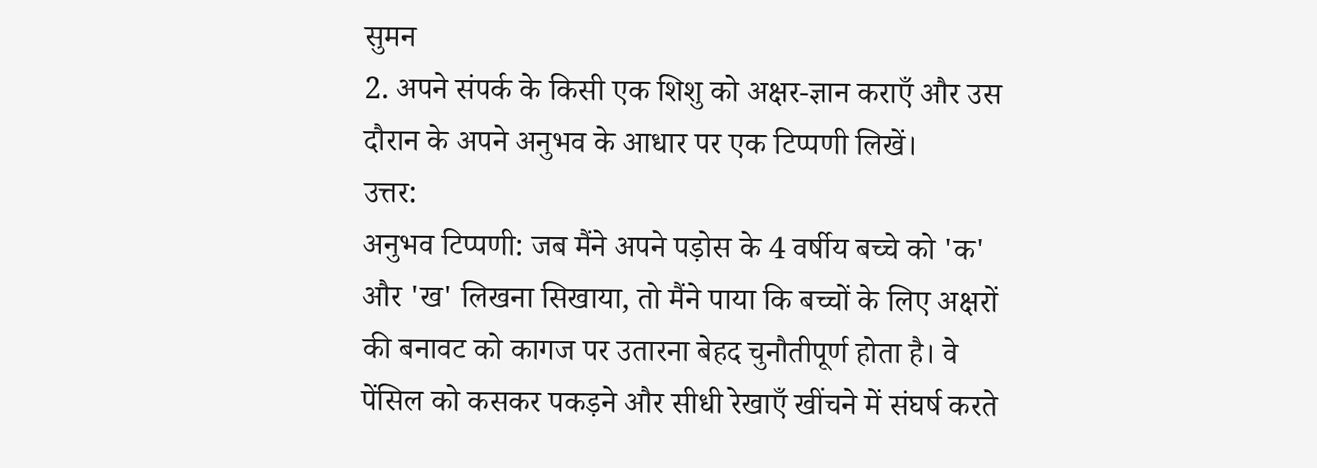सुमन
2. अपने संपर्क के किसी एक शिशु को अक्षर-ज्ञान कराएँ और उस दौरान के अपने अनुभव के आधार पर एक टिप्पणी लिखें।
उत्तर:
अनुभव टिप्पणी: जब मैंने अपने पड़ोस के 4 वर्षीय बच्चे को 'क' और 'ख' लिखना सिखाया, तो मैंने पाया कि बच्चों के लिए अक्षरों की बनावट को कागज पर उतारना बेहद चुनौतीपूर्ण होता है। वे पेंसिल को कसकर पकड़ने और सीधी रेखाएँ खींचने में संघर्ष करते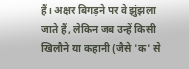हैं। अक्षर बिगड़ने पर वे झुंझला जाते हैं, लेकिन जब उन्हें किसी खिलौने या कहानी (जैसे 'क' से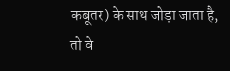कबूतर) के साथ जोड़ा जाता है, तो वे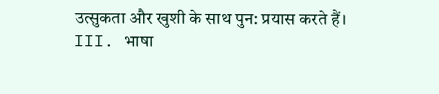उत्सुकता और खुशी के साथ पुन: प्रयास करते हैं।
III. भाषा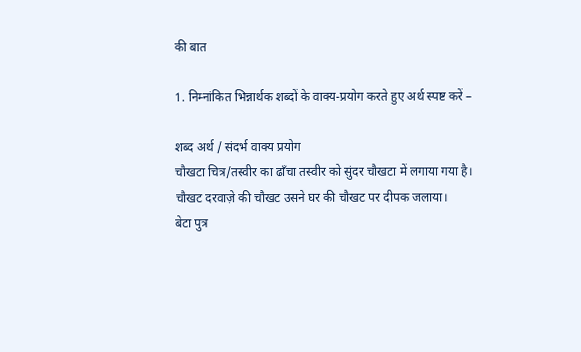की बात

1. निम्नांकित भिन्नार्थक शब्दों के वाक्य-प्रयोग करते हुए अर्थ स्पष्ट करें –

शब्द अर्थ / संदर्भ वाक्य प्रयोग
चौखटा चित्र/तस्वीर का ढाँचा तस्वीर को सुंदर चौखटा में लगाया गया है।
चौखट दरवाज़े की चौखट उसने घर की चौखट पर दीपक जलाया।
बेटा पुत्र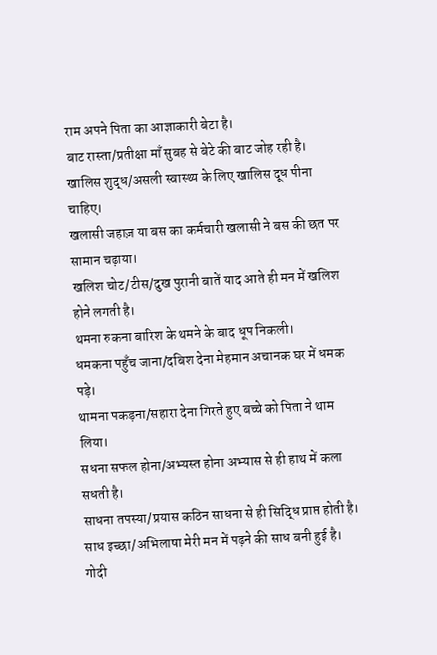राम अपने पिता का आज्ञाकारी बेटा है।
बाट रास्ता/प्रतीक्षा माँ सुबह से बेटे की बाट जोह रही है।
खालिस शुद्ध/असली स्वास्थ्य के लिए खालिस दूध पीना चाहिए।
खलासी जहाज़ या बस का कर्मचारी खलासी ने बस की छत पर सामान चढ़ाया।
खलिश चोट/टीस/दुख पुरानी बातें याद आते ही मन में खलिश होने लगती है।
थमना रुकना बारिश के थमने के बाद धूप निकली।
धमकना पहुँच जाना/दबिश देना मेहमान अचानक घर में धमक पड़े।
थामना पकड़ना/सहारा देना गिरते हुए बच्चे को पिता ने थाम लिया।
सधना सफल होना/अभ्यस्त होना अभ्यास से ही हाथ में कला सधती है।
साधना तपस्या/प्रयास कठिन साधना से ही सिद्धि प्राप्त होती है।
साध इच्छा/अभिलाषा मेरी मन में पढ़ने की साध बनी हुई है।
गोदी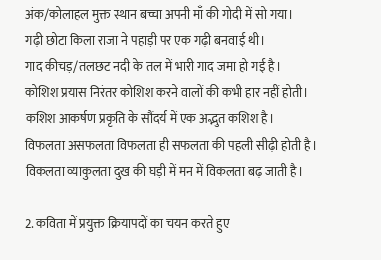अंक/कोलाहल मुक्त स्थान बच्चा अपनी माँ की गोदी में सो गया।
गढ़ी छोटा किला राजा ने पहाड़ी पर एक गढ़ी बनवाई थी।
गाद कीचड़/तलछट नदी के तल में भारी गाद जमा हो गई है।
कोशिश प्रयास निरंतर कोशिश करने वालों की कभी हार नहीं होती।
कशिश आकर्षण प्रकृति के सौंदर्य में एक अद्भुत कशिश है।
विफलता असफलता विफलता ही सफलता की पहली सीढ़ी होती है।
विकलता व्याकुलता दुख की घड़ी में मन में विकलता बढ़ जाती है।

2. कविता में प्रयुक्त क्रियापदों का चयन करते हुए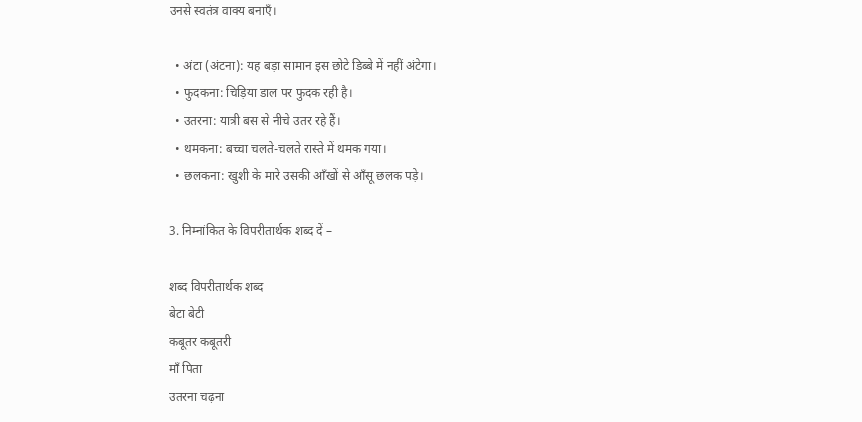उनसे स्वतंत्र वाक्य बनाएँ।

  • अंटा (अंटना): यह बड़ा सामान इस छोटे डिब्बे में नहीं अंटेगा।
  • फुदकना: चिड़िया डाल पर फुदक रही है।
  • उतरना: यात्री बस से नीचे उतर रहे हैं।
  • थमकना: बच्चा चलते-चलते रास्ते में थमक गया।
  • छलकना: खुशी के मारे उसकी आँखों से आँसू छलक पड़े।

3. निम्नांकित के विपरीतार्थक शब्द दें –

शब्द विपरीतार्थक शब्द
बेटा बेटी
कबूतर कबूतरी
माँ पिता
उतरना चढ़ना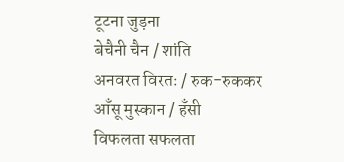टूटना जुड़ना
बेचैनी चैन / शांति
अनवरत विरतः / रुक-रुककर
आँसू मुस्कान / हँसी
विफलता सफलता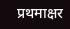प्रथमाक्षर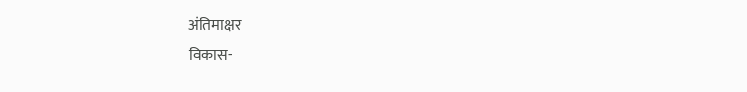अंतिमाक्षर
विकास-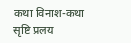कथा विनाश-कथा
सृष्टि प्रलय